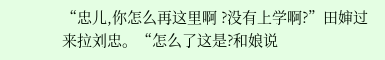“忠儿,你怎么再这里啊 ?没有上学啊?”田婶过来拉刘忠。“怎么了这是?和娘说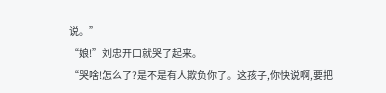说。”
“娘!”刘忠开口就哭了起来。
“哭啥!怎么了?是不是有人欺负你了。这孩子,你快说啊,要把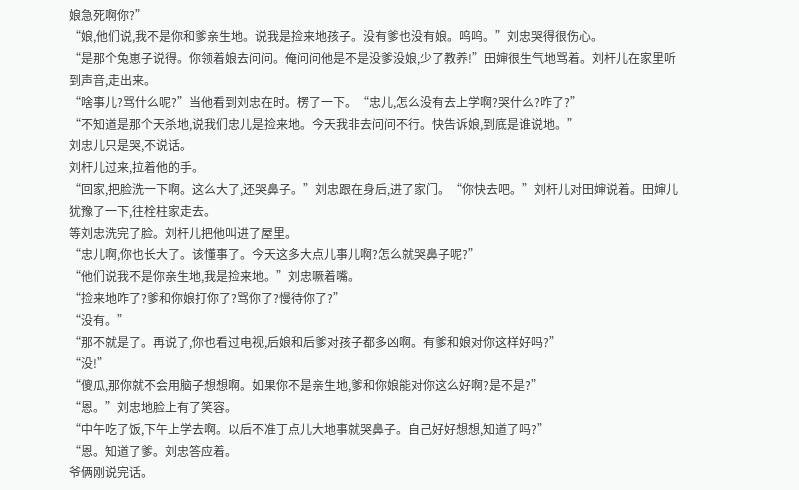娘急死啊你?”
“娘,他们说,我不是你和爹亲生地。说我是捡来地孩子。没有爹也没有娘。呜呜。”刘忠哭得很伤心。
“是那个兔崽子说得。你领着娘去问问。俺问问他是不是没爹没娘,少了教养!”田婶很生气地骂着。刘杆儿在家里听到声音,走出来。
“啥事儿?骂什么呢?”当他看到刘忠在时。楞了一下。“忠儿,怎么没有去上学啊?哭什么?咋了?”
“不知道是那个天杀地,说我们忠儿是捡来地。今天我非去问问不行。快告诉娘,到底是谁说地。”
刘忠儿只是哭,不说话。
刘杆儿过来,拉着他的手。
“回家,把脸洗一下啊。这么大了,还哭鼻子。”刘忠跟在身后,进了家门。“你快去吧。”刘杆儿对田婶说着。田婶儿犹豫了一下,往栓柱家走去。
等刘忠洗完了脸。刘杆儿把他叫进了屋里。
“忠儿啊,你也长大了。该懂事了。今天这多大点儿事儿啊?怎么就哭鼻子呢?”
“他们说我不是你亲生地,我是捡来地。”刘忠噘着嘴。
“捡来地咋了?爹和你娘打你了?骂你了?慢待你了?”
“没有。”
“那不就是了。再说了,你也看过电视,后娘和后爹对孩子都多凶啊。有爹和娘对你这样好吗?”
“没!”
“傻瓜,那你就不会用脑子想想啊。如果你不是亲生地,爹和你娘能对你这么好啊?是不是?”
“恩。”刘忠地脸上有了笑容。
“中午吃了饭,下午上学去啊。以后不准丁点儿大地事就哭鼻子。自己好好想想,知道了吗?”
“恩。知道了爹。刘忠答应着。
爷俩刚说完话。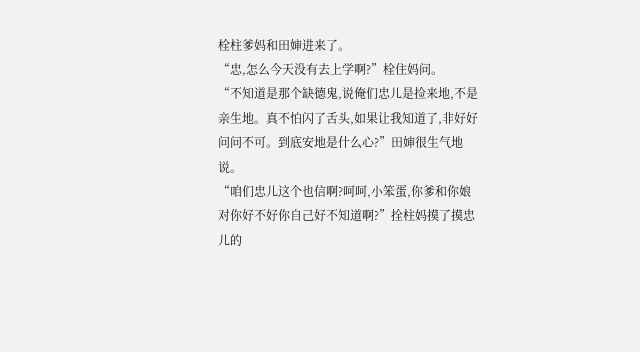栓柱爹妈和田婶进来了。
“忠,怎么今天没有去上学啊?”栓住妈问。
“不知道是那个缺德鬼,说俺们忠儿是捡来地,不是亲生地。真不怕闪了舌头,如果让我知道了,非好好问问不可。到底安地是什么心?”田婶很生气地说。
“咱们忠儿这个也信啊?呵呵,小笨蛋,你爹和你娘对你好不好你自己好不知道啊?”拴柱妈摸了摸忠儿的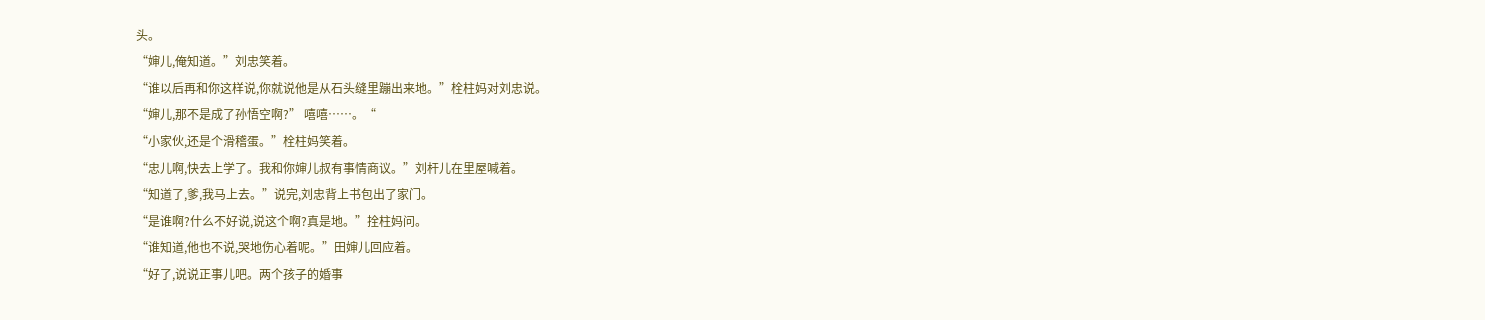头。
“婶儿,俺知道。”刘忠笑着。
“谁以后再和你这样说,你就说他是从石头缝里蹦出来地。”栓柱妈对刘忠说。
“婶儿,那不是成了孙悟空啊?” 嘻嘻……。“
“小家伙,还是个滑稽蛋。”栓柱妈笑着。
“忠儿啊,快去上学了。我和你婶儿叔有事情商议。”刘杆儿在里屋喊着。
“知道了,爹,我马上去。”说完,刘忠背上书包出了家门。
“是谁啊?什么不好说,说这个啊?真是地。”拴柱妈问。
“谁知道,他也不说,哭地伤心着呢。”田婶儿回应着。
“好了,说说正事儿吧。两个孩子的婚事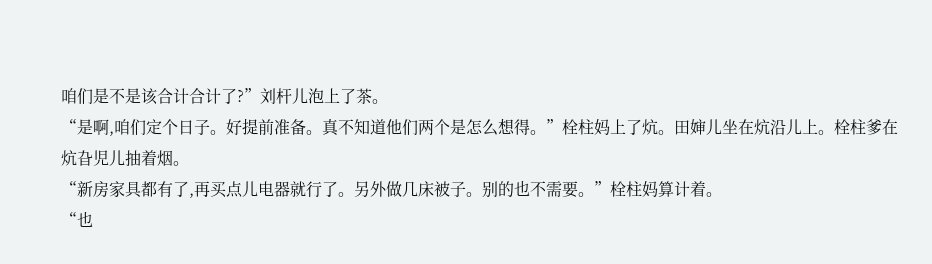咱们是不是该合计合计了?”刘杆儿泡上了茶。
“是啊,咱们定个日子。好提前准备。真不知道他们两个是怎么想得。”栓柱妈上了炕。田婶儿坐在炕沿儿上。栓柱爹在炕旮児儿抽着烟。
“新房家具都有了,再买点儿电器就行了。另外做几床被子。别的也不需要。”栓柱妈算计着。
“也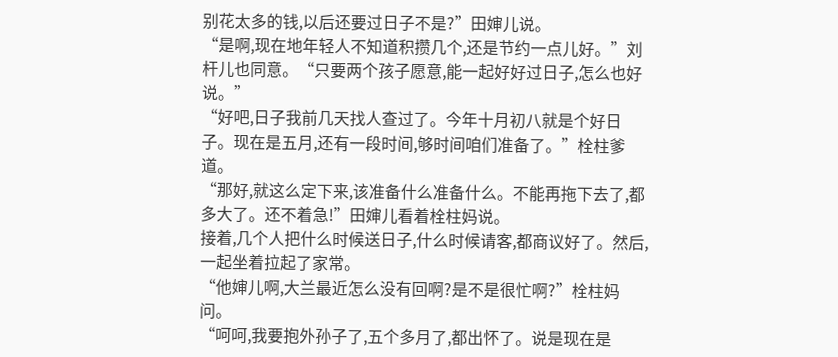别花太多的钱,以后还要过日子不是?”田婶儿说。
“是啊,现在地年轻人不知道积攒几个,还是节约一点儿好。”刘杆儿也同意。“只要两个孩子愿意,能一起好好过日子,怎么也好说。”
“好吧,日子我前几天找人查过了。今年十月初八就是个好日子。现在是五月,还有一段时间,够时间咱们准备了。”栓柱爹道。
“那好,就这么定下来,该准备什么准备什么。不能再拖下去了,都多大了。还不着急!”田婶儿看着栓柱妈说。
接着,几个人把什么时候送日子,什么时候请客,都商议好了。然后,一起坐着拉起了家常。
“他婶儿啊,大兰最近怎么没有回啊?是不是很忙啊?”栓柱妈问。
“呵呵,我要抱外孙子了,五个多月了,都出怀了。说是现在是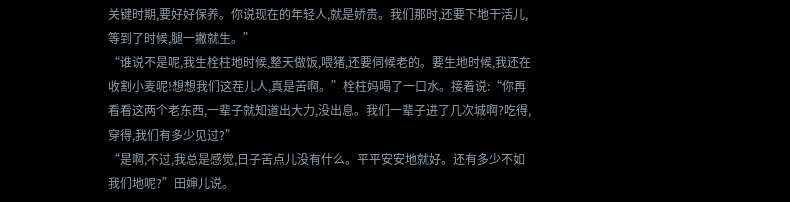关键时期,要好好保养。你说现在的年轻人,就是娇贵。我们那时,还要下地干活儿,等到了时候,腿一撇就生。”
“谁说不是呢,我生栓柱地时候,整天做饭,喂猪,还要伺候老的。要生地时候,我还在收割小麦呢!想想我们这茬儿人,真是苦啊。”栓柱妈喝了一口水。接着说:“你再看看这两个老东西,一辈子就知道出大力,没出息。我们一辈子进了几次城啊?吃得,穿得,我们有多少见过?”
“是啊,不过,我总是感觉,日子苦点儿没有什么。平平安安地就好。还有多少不如我们地呢?”田婶儿说。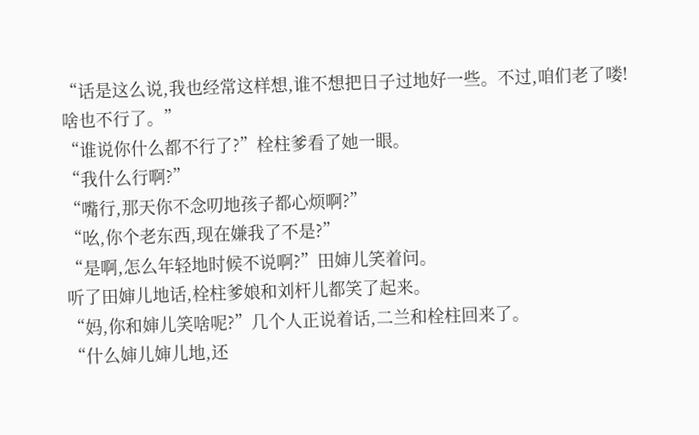“话是这么说,我也经常这样想,谁不想把日子过地好一些。不过,咱们老了喽!啥也不行了。”
“谁说你什么都不行了?”栓柱爹看了她一眼。
“我什么行啊?”
“嘴行,那天你不念叨地孩子都心烦啊?”
“吆,你个老东西,现在嫌我了不是?”
“是啊,怎么年轻地时候不说啊?”田婶儿笑着问。
听了田婶儿地话,栓柱爹娘和刘杆儿都笑了起来。
“妈,你和婶儿笑啥呢?”几个人正说着话,二兰和栓柱回来了。
“什么婶儿婶儿地,还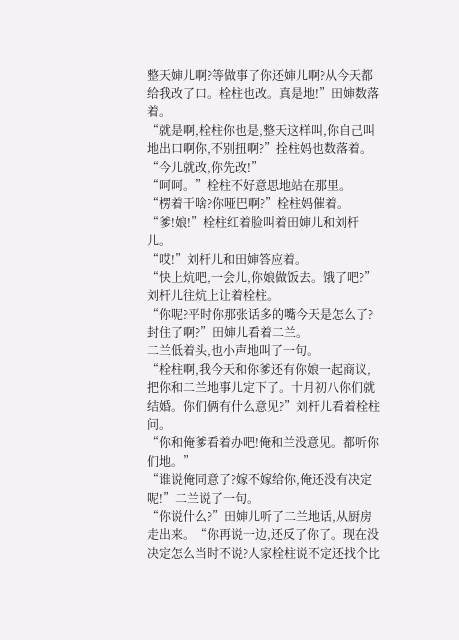整天婶儿啊?等做事了你还婶儿啊?从今天都给我改了口。栓柱也改。真是地!”田婶数落着。
“就是啊,栓柱你也是,整天这样叫,你自己叫地出口啊你,不别扭啊?”拴柱妈也数落着。“今儿就改,你先改!”
“呵呵。”栓柱不好意思地站在那里。
“楞着干啥?你哑巴啊?”栓柱妈催着。
“爹!娘!”栓柱红着脸叫着田婶儿和刘杆儿。
“哎!”刘杆儿和田婶答应着。
“快上炕吧,一会儿,你娘做饭去。饿了吧?”刘杆儿往炕上让着栓柱。
“你呢?平时你那张话多的嘴今天是怎么了?封住了啊?”田婶儿看着二兰。
二兰低着头,也小声地叫了一句。
“栓柱啊,我今天和你爹还有你娘一起商议,把你和二兰地事儿定下了。十月初八你们就结婚。你们俩有什么意见?”刘杆儿看着栓柱问。
“你和俺爹看着办吧!俺和兰没意见。都听你们地。”
“谁说俺同意了?嫁不嫁给你,俺还没有决定呢!”二兰说了一句。
“你说什么?”田婶儿听了二兰地话,从厨房走出来。“你再说一边,还反了你了。现在没决定怎么当时不说?人家栓柱说不定还找个比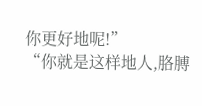你更好地呢!”
“你就是这样地人,胳膊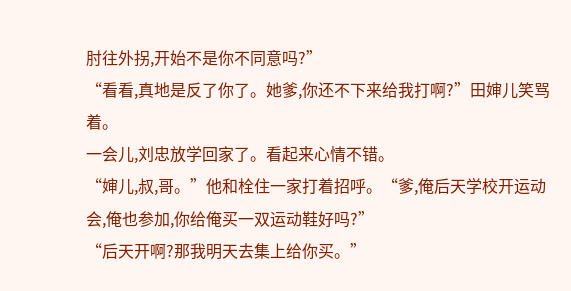肘往外拐,开始不是你不同意吗?”
“看看,真地是反了你了。她爹,你还不下来给我打啊?”田婶儿笑骂着。
一会儿,刘忠放学回家了。看起来心情不错。
“婶儿,叔,哥。”他和栓住一家打着招呼。“爹,俺后天学校开运动会,俺也参加,你给俺买一双运动鞋好吗?”
“后天开啊?那我明天去集上给你买。”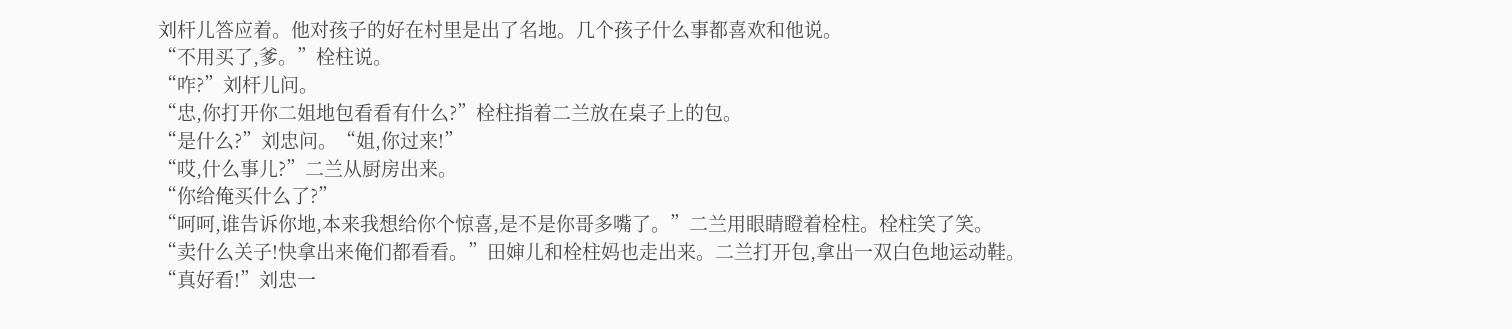刘杆儿答应着。他对孩子的好在村里是出了名地。几个孩子什么事都喜欢和他说。
“不用买了,爹。”栓柱说。
“咋?”刘杆儿问。
“忠,你打开你二姐地包看看有什么?”栓柱指着二兰放在桌子上的包。
“是什么?”刘忠问。“姐,你过来!”
“哎,什么事儿?”二兰从厨房出来。
“你给俺买什么了?”
“呵呵,谁告诉你地,本来我想给你个惊喜,是不是你哥多嘴了。”二兰用眼睛瞪着栓柱。栓柱笑了笑。
“卖什么关子!快拿出来俺们都看看。”田婶儿和栓柱妈也走出来。二兰打开包,拿出一双白色地运动鞋。
“真好看!”刘忠一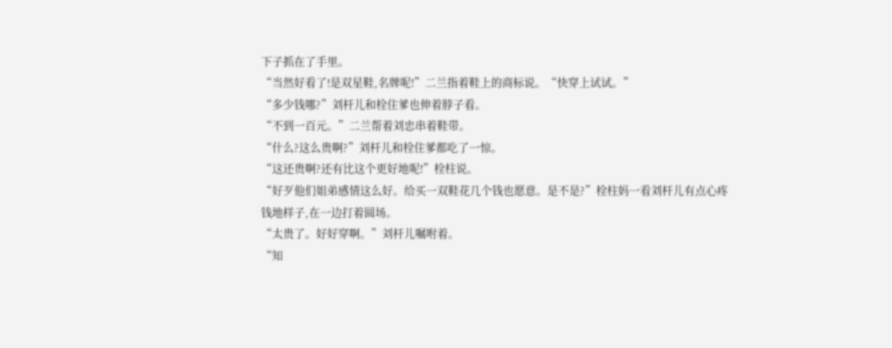下子抓在了手里。
“当然好看了!是双星鞋,名牌呢!”二兰指着鞋上的商标说。“快穿上试试。”
“多少钱哪?”刘杆儿和栓住爹也伸着脖子看。
“不到一百元。”二兰帮着刘忠串着鞋带。
“什么?这么贵啊?”刘杆儿和栓住爹都吃了一惊。
“这还贵啊?还有比这个更好地呢!”栓柱说。
“好歹他们姐弟感情这么好。给买一双鞋花几个钱也愿意。是不是?”栓柱妈一看刘杆儿有点心疼钱地样子,在一边打着圆场。
“太贵了。好好穿啊。”刘杆儿嘱咐着。
“知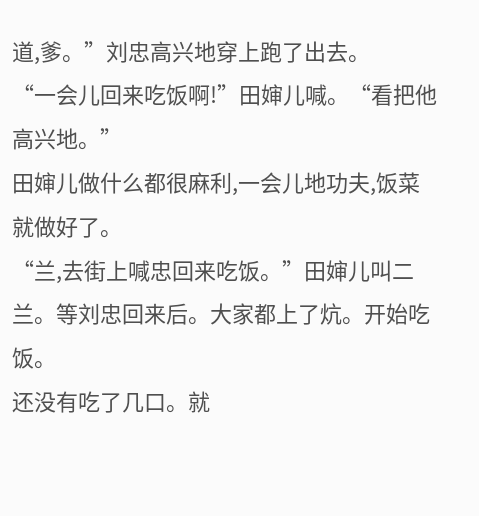道,爹。”刘忠高兴地穿上跑了出去。
“一会儿回来吃饭啊!”田婶儿喊。“看把他高兴地。”
田婶儿做什么都很麻利,一会儿地功夫,饭菜就做好了。
“兰,去街上喊忠回来吃饭。”田婶儿叫二兰。等刘忠回来后。大家都上了炕。开始吃饭。
还没有吃了几口。就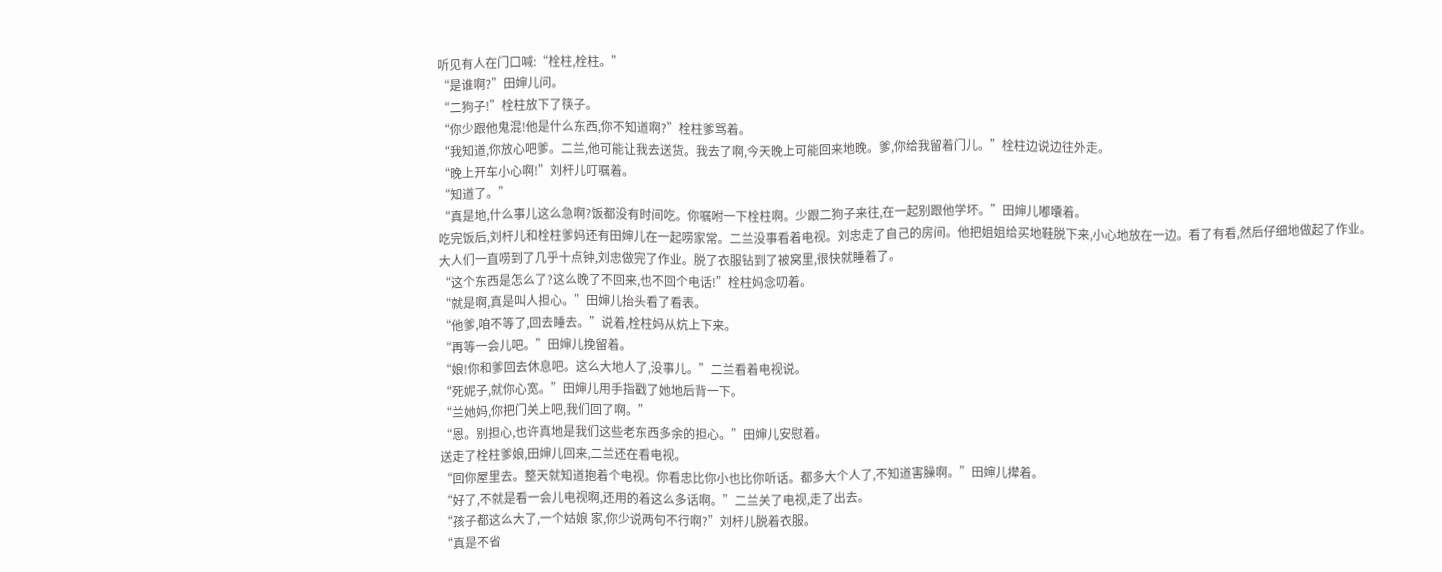听见有人在门口喊:“栓柱,栓柱。”
“是谁啊?”田婶儿问。
“二狗子!”栓柱放下了筷子。
“你少跟他鬼混!他是什么东西,你不知道啊?”栓柱爹骂着。
“我知道,你放心吧爹。二兰,他可能让我去送货。我去了啊,今天晚上可能回来地晚。爹,你给我留着门儿。”栓柱边说边往外走。
“晚上开车小心啊!”刘杆儿叮嘱着。
“知道了。”
“真是地,什么事儿这么急啊?饭都没有时间吃。你嘱咐一下栓柱啊。少跟二狗子来往,在一起别跟他学坏。”田婶儿嘟囔着。
吃完饭后,刘杆儿和栓柱爹妈还有田婶儿在一起唠家常。二兰没事看着电视。刘忠走了自己的房间。他把姐姐给买地鞋脱下来,小心地放在一边。看了有看,然后仔细地做起了作业。
大人们一直唠到了几乎十点钟,刘忠做完了作业。脱了衣服钻到了被窝里,很快就睡着了。
“这个东西是怎么了?这么晚了不回来,也不回个电话!”栓柱妈念叨着。
“就是啊,真是叫人担心。”田婶儿抬头看了看表。
“他爹,咱不等了,回去睡去。”说着,栓柱妈从炕上下来。
“再等一会儿吧。”田婶儿挽留着。
“娘!你和爹回去休息吧。这么大地人了,没事儿。”二兰看着电视说。
“死妮子,就你心宽。”田婶儿用手指戳了她地后背一下。
“兰她妈,你把门关上吧,我们回了啊。”
“恩。别担心,也许真地是我们这些老东西多余的担心。”田婶儿安慰着。
送走了栓柱爹娘,田婶儿回来,二兰还在看电视。
“回你屋里去。整天就知道抱着个电视。你看忠比你小也比你听话。都多大个人了,不知道害臊啊。”田婶儿撵着。
“好了,不就是看一会儿电视啊,还用的着这么多话啊。”二兰关了电视,走了出去。
“孩子都这么大了,一个姑娘 家,你少说两句不行啊?”刘杆儿脱着衣服。
“真是不省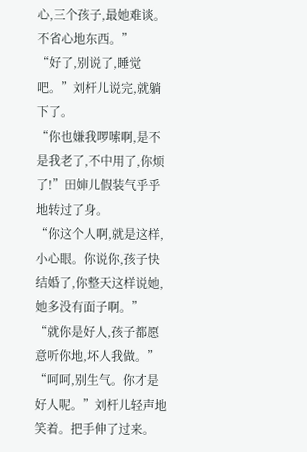心,三个孩子,最她难谈。不省心地东西。”
“好了,别说了,睡觉吧。”刘杆儿说完,就躺下了。
“你也嫌我啰嗦啊,是不是我老了,不中用了,你烦了!”田婶儿假装气乎乎地转过了身。
“你这个人啊,就是这样,小心眼。你说你,孩子快结婚了,你整天这样说她,她多没有面子啊。”
“就你是好人,孩子都愿意听你地,坏人我做。”
“呵呵,别生气。你才是好人呢。”刘杆儿轻声地笑着。把手伸了过来。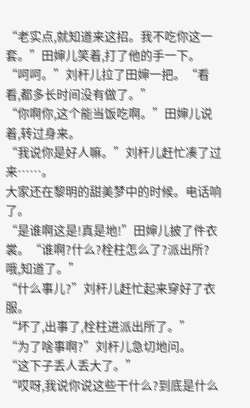“老实点,就知道来这招。我不吃你这一套。”田婶儿笑着,打了他的手一下。
“呵呵。”刘杆儿拉了田婶一把。“看看,都多长时间没有做了。”
“你啊你,这个能当饭吃啊。”田婶儿说着,转过身来。
“我说你是好人嘛。”刘杆儿赶忙凑了过来……。
大家还在黎明的甜美梦中的时候。电话响了。
“是谁啊这是!真是地!”田婶儿披了件衣裳。“谁啊?什么?栓柱怎么了?派出所?哦,知道了。”
“什么事儿?”刘杆儿赶忙起来穿好了衣服。
“坏了,出事了,栓柱进派出所了。”
“为了啥事啊?”刘杆儿急切地问。
“这下子丢人丢大了。”
“哎呀,我说你说这些干什么?到底是什么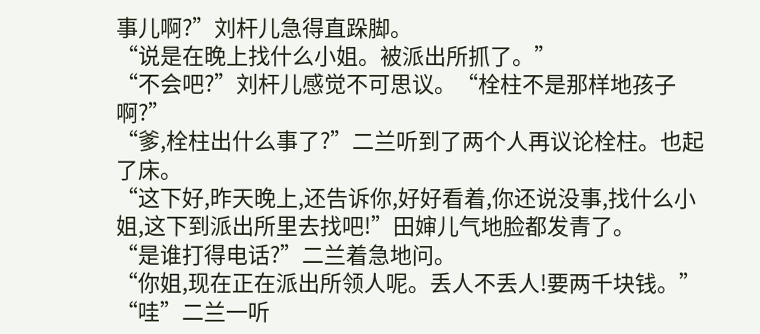事儿啊?”刘杆儿急得直跺脚。
“说是在晚上找什么小姐。被派出所抓了。”
“不会吧?”刘杆儿感觉不可思议。“栓柱不是那样地孩子啊?”
“爹,栓柱出什么事了?”二兰听到了两个人再议论栓柱。也起了床。
“这下好,昨天晚上,还告诉你,好好看着,你还说没事,找什么小姐,这下到派出所里去找吧!”田婶儿气地脸都发青了。
“是谁打得电话?”二兰着急地问。
“你姐,现在正在派出所领人呢。丢人不丢人!要两千块钱。”
“哇”二兰一听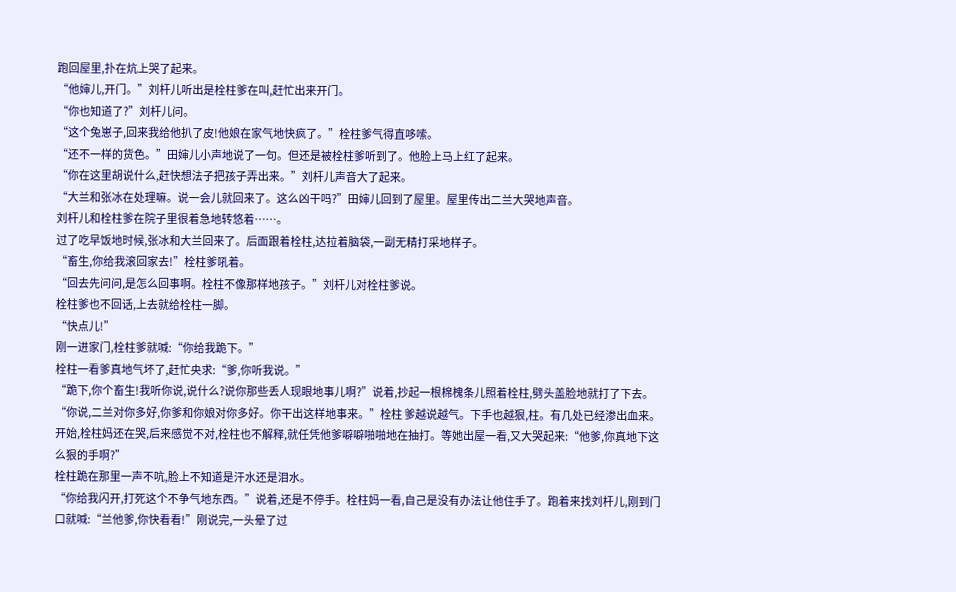跑回屋里,扑在炕上哭了起来。
“他婶儿,开门。”刘杆儿听出是栓柱爹在叫,赶忙出来开门。
“你也知道了?”刘杆儿问。
“这个兔崽子,回来我给他扒了皮!他娘在家气地快疯了。”栓柱爹气得直哆嗦。
“还不一样的货色。”田婶儿小声地说了一句。但还是被栓柱爹听到了。他脸上马上红了起来。
“你在这里胡说什么,赶快想法子把孩子弄出来。”刘杆儿声音大了起来。
“大兰和张冰在处理嘛。说一会儿就回来了。这么凶干吗?”田婶儿回到了屋里。屋里传出二兰大哭地声音。
刘杆儿和栓柱爹在院子里很着急地转悠着……。
过了吃早饭地时候,张冰和大兰回来了。后面跟着栓柱,达拉着脑袋,一副无精打采地样子。
“畜生,你给我滚回家去!”栓柱爹吼着。
“回去先问问,是怎么回事啊。栓柱不像那样地孩子。”刘杆儿对栓柱爹说。
栓柱爹也不回话,上去就给栓柱一脚。
“快点儿!”
刚一进家门,栓柱爹就喊:“你给我跪下。”
栓柱一看爹真地气坏了,赶忙央求:“爹,你听我说。”
“跪下,你个畜生!我听你说,说什么?说你那些丢人现眼地事儿啊?”说着,抄起一根棉槐条儿照着栓柱,劈头盖脸地就打了下去。“你说,二兰对你多好,你爹和你娘对你多好。你干出这样地事来。”栓柱 爹越说越气。下手也越狠,柱。有几处已经渗出血来。
开始,栓柱妈还在哭,后来感觉不对,栓柱也不解释,就任凭他爹噼噼啪啪地在抽打。等她出屋一看,又大哭起来:“他爹,你真地下这么狠的手啊?”
栓柱跪在那里一声不吭,脸上不知道是汗水还是泪水。
“你给我闪开,打死这个不争气地东西。”说着,还是不停手。栓柱妈一看,自己是没有办法让他住手了。跑着来找刘杆儿,刚到门口就喊:“兰他爹,你快看看!”刚说完,一头晕了过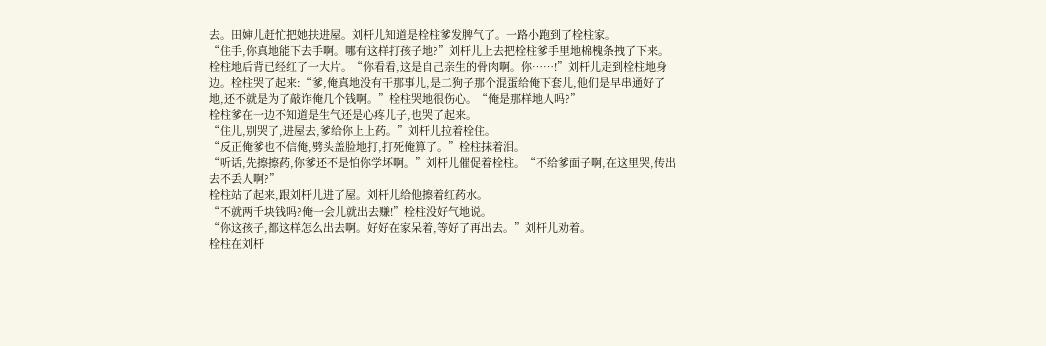去。田婶儿赶忙把她扶进屋。刘杆儿知道是栓柱爹发脾气了。一路小跑到了栓柱家。
“住手,你真地能下去手啊。哪有这样打孩子地?”刘杆儿上去把栓柱爹手里地棉槐条拽了下来。栓柱地后背已经红了一大片。“你看看,这是自己亲生的骨肉啊。你……!”刘杆儿走到栓柱地身边。栓柱哭了起来:“爹,俺真地没有干那事儿,是二狗子那个混蛋给俺下套儿,他们是早串通好了地,还不就是为了敲诈俺几个钱啊。”栓柱哭地很伤心。“俺是那样地人吗?”
栓柱爹在一边不知道是生气还是心疼儿子,也哭了起来。
“住儿,别哭了,进屋去,爹给你上上药。”刘杆儿拉着栓住。
“反正俺爹也不信俺,劈头盖脸地打,打死俺算了。”栓柱抹着泪。
“听话,先擦擦药,你爹还不是怕你学坏啊。”刘杆儿催促着栓柱。“不给爹面子啊,在这里哭,传出去不丢人啊?”
栓柱站了起来,跟刘杆儿进了屋。刘杆儿给他擦着红药水。
“不就两千块钱吗?俺一会儿就出去赚!”栓柱没好气地说。
“你这孩子,都这样怎么出去啊。好好在家呆着,等好了再出去。”刘杆儿劝着。
栓柱在刘杆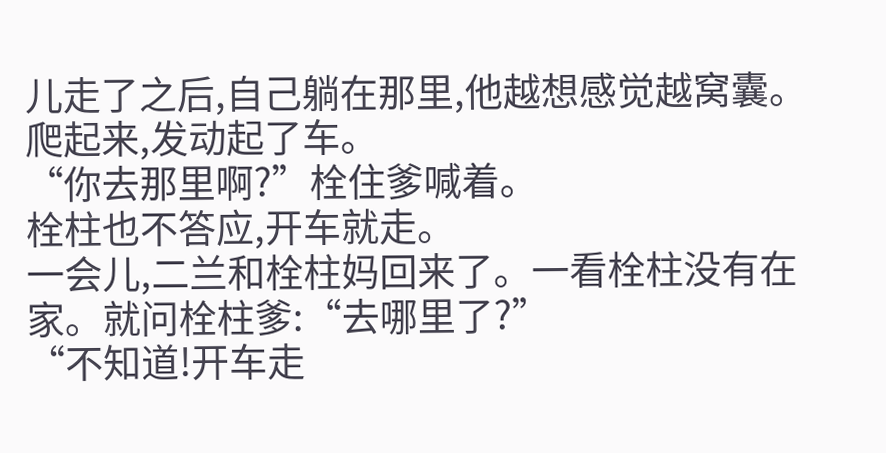儿走了之后,自己躺在那里,他越想感觉越窝囊。爬起来,发动起了车。
“你去那里啊?”栓住爹喊着。
栓柱也不答应,开车就走。
一会儿,二兰和栓柱妈回来了。一看栓柱没有在家。就问栓柱爹:“去哪里了?”
“不知道!开车走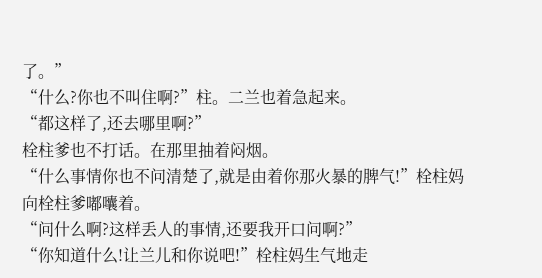了。”
“什么?你也不叫住啊?”柱。二兰也着急起来。
“都这样了,还去哪里啊?”
栓柱爹也不打话。在那里抽着闷烟。
“什么事情你也不问清楚了,就是由着你那火暴的脾气!”栓柱妈向栓柱爹嘟囔着。
“问什么啊?这样丢人的事情,还要我开口问啊?”
“你知道什么!让兰儿和你说吧!”栓柱妈生气地走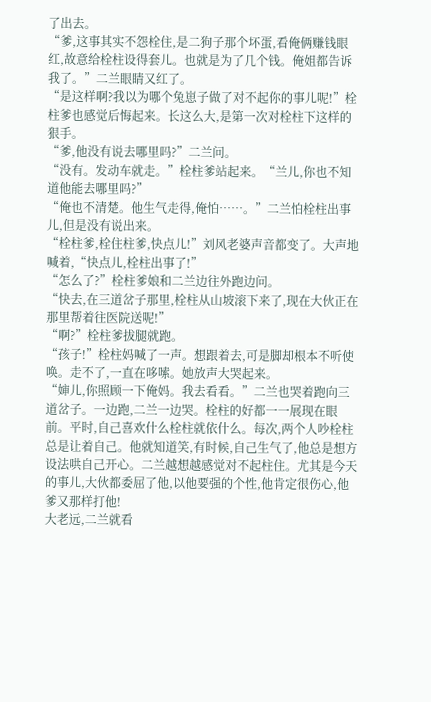了出去。
“爹,这事其实不怨栓住,是二狗子那个坏蛋,看俺俩赚钱眼红,故意给栓柱设得套儿。也就是为了几个钱。俺姐都告诉我了。”二兰眼睛又红了。
“是这样啊?我以为哪个兔崽子做了对不起你的事儿呢!”栓柱爹也感觉后悔起来。长这么大,是第一次对栓柱下这样的狠手。
“爹,他没有说去哪里吗?”二兰问。
“没有。发动车就走。”栓柱爹站起来。“兰儿,你也不知道他能去哪里吗?”
“俺也不清楚。他生气走得,俺怕……。”二兰怕栓柱出事儿,但是没有说出来。
“栓柱爹,栓住柱爹,快点儿!”刘风老婆声音都变了。大声地喊着,“快点儿,栓柱出事了!”
“怎么了?”栓柱爹娘和二兰边往外跑边问。
“快去,在三道岔子那里,栓柱从山坡滚下来了,现在大伙正在那里帮着往医院送呢!”
“啊?”栓柱爹拔腿就跑。
“孩子!”栓柱妈喊了一声。想跟着去,可是脚却根本不听使唤。走不了,一直在哆嗦。她放声大哭起来。
“婶儿,你照顾一下俺妈。我去看看。”二兰也哭着跑向三道岔子。一边跑,二兰一边哭。栓柱的好都一一展现在眼前。平时,自己喜欢什么栓柱就依什么。每次,两个人吵栓柱总是让着自己。他就知道笑,有时候,自己生气了,他总是想方设法哄自己开心。二兰越想越感觉对不起柱住。尤其是今天的事儿,大伙都委屈了他,以他要强的个性,他肯定很伤心,他爹又那样打他!
大老远,二兰就看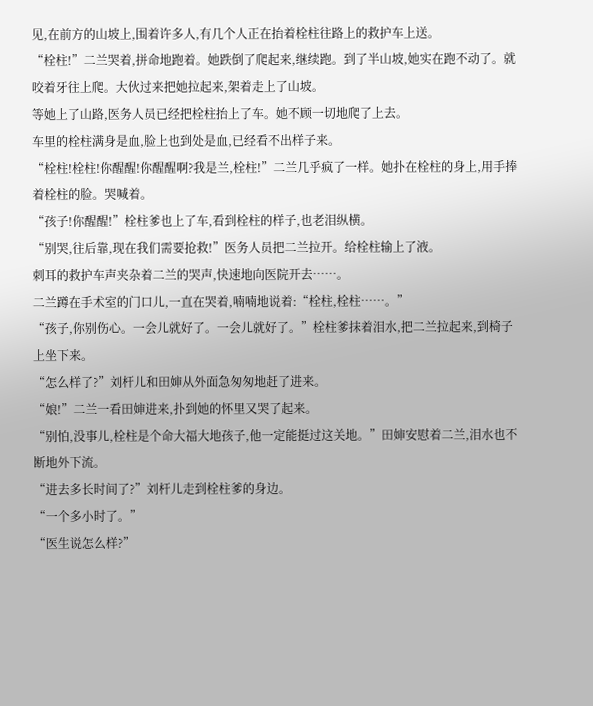见,在前方的山坡上,围着许多人,有几个人正在抬着栓柱往路上的救护车上送。
“栓柱!”二兰哭着,拼命地跑着。她跌倒了爬起来,继续跑。到了半山坡,她实在跑不动了。就咬着牙往上爬。大伙过来把她拉起来,架着走上了山坡。
等她上了山路,医务人员已经把栓柱抬上了车。她不顾一切地爬了上去。
车里的栓柱满身是血,脸上也到处是血,已经看不出样子来。
“栓柱!栓柱!你醒醒!你醒醒啊?我是兰,栓柱!”二兰几乎疯了一样。她扑在栓柱的身上,用手捧着栓柱的脸。哭喊着。
“孩子!你醒醒!”栓柱爹也上了车,看到栓柱的样子,也老泪纵横。
“别哭,往后靠,现在我们需要抢救!”医务人员把二兰拉开。给栓柱输上了液。
刺耳的救护车声夹杂着二兰的哭声,快速地向医院开去……。
二兰蹲在手术室的门口儿,一直在哭着,喃喃地说着:“栓柱,栓柱……。”
“孩子,你别伤心。一会儿就好了。一会儿就好了。”栓柱爹抹着泪水,把二兰拉起来,到椅子上坐下来。
“怎么样了?”刘杆儿和田婶从外面急匆匆地赶了进来。
“娘!”二兰一看田婶进来,扑到她的怀里又哭了起来。
“别怕,没事儿,栓柱是个命大福大地孩子,他一定能挺过这关地。”田婶安慰着二兰,泪水也不断地外下流。
“进去多长时间了?”刘杆儿走到栓柱爹的身边。
“一个多小时了。”
“医生说怎么样?”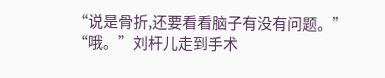“说是骨折,还要看看脑子有没有问题。”
“哦。”刘杆儿走到手术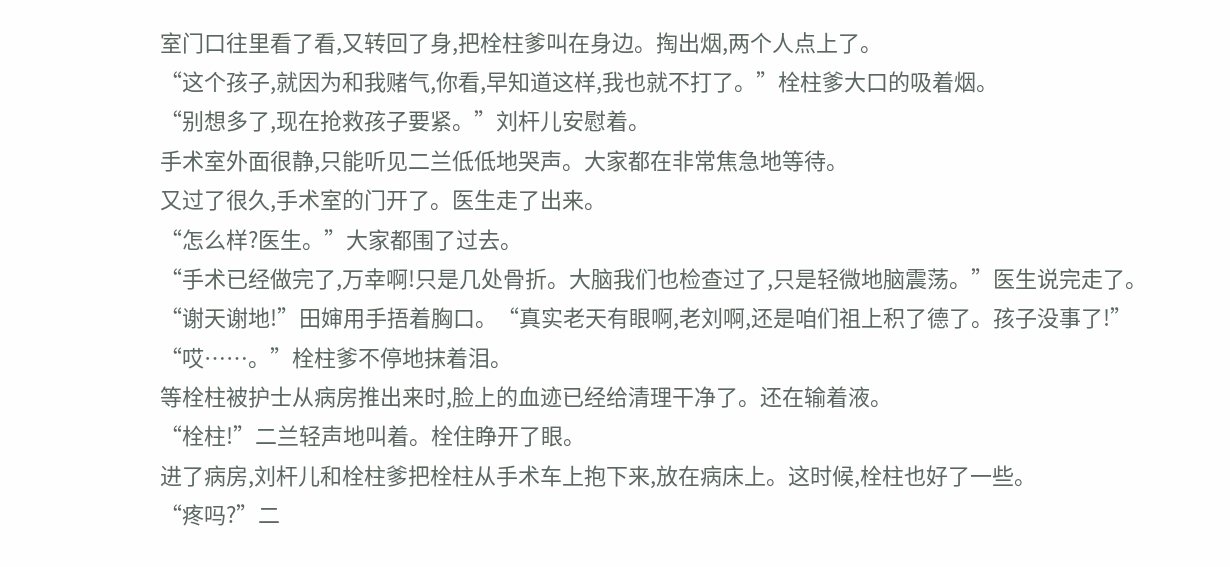室门口往里看了看,又转回了身,把栓柱爹叫在身边。掏出烟,两个人点上了。
“这个孩子,就因为和我赌气,你看,早知道这样,我也就不打了。”栓柱爹大口的吸着烟。
“别想多了,现在抢救孩子要紧。”刘杆儿安慰着。
手术室外面很静,只能听见二兰低低地哭声。大家都在非常焦急地等待。
又过了很久,手术室的门开了。医生走了出来。
“怎么样?医生。”大家都围了过去。
“手术已经做完了,万幸啊!只是几处骨折。大脑我们也检查过了,只是轻微地脑震荡。”医生说完走了。
“谢天谢地!”田婶用手捂着胸口。“真实老天有眼啊,老刘啊,还是咱们祖上积了德了。孩子没事了!”
“哎……。”栓柱爹不停地抹着泪。
等栓柱被护士从病房推出来时,脸上的血迹已经给清理干净了。还在输着液。
“栓柱!”二兰轻声地叫着。栓住睁开了眼。
进了病房,刘杆儿和栓柱爹把栓柱从手术车上抱下来,放在病床上。这时候,栓柱也好了一些。
“疼吗?”二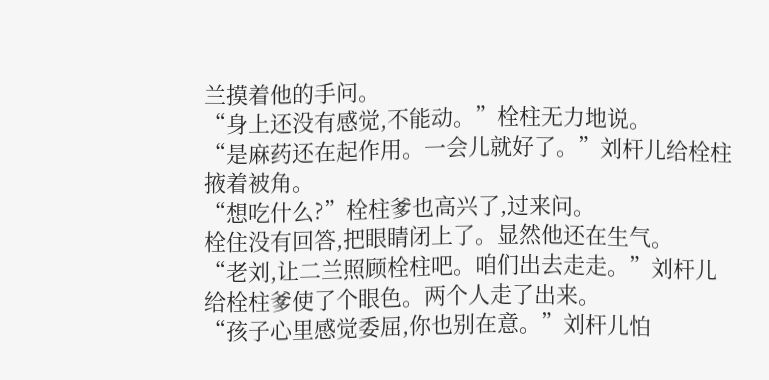兰摸着他的手问。
“身上还没有感觉,不能动。”栓柱无力地说。
“是麻药还在起作用。一会儿就好了。”刘杆儿给栓柱掖着被角。
“想吃什么?”栓柱爹也高兴了,过来问。
栓住没有回答,把眼睛闭上了。显然他还在生气。
“老刘,让二兰照顾栓柱吧。咱们出去走走。”刘杆儿给栓柱爹使了个眼色。两个人走了出来。
“孩子心里感觉委屈,你也别在意。”刘杆儿怕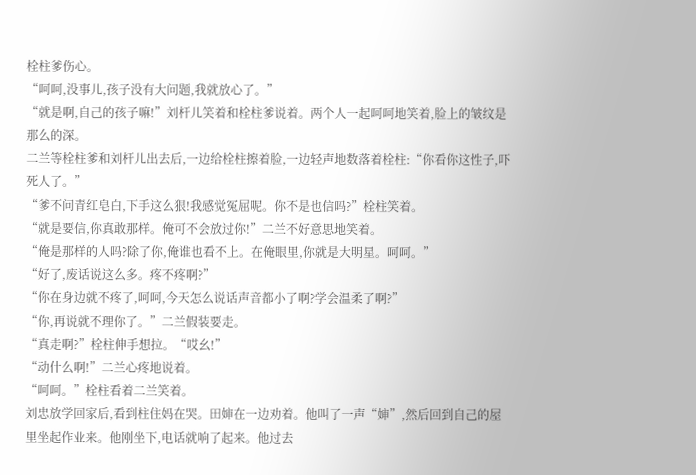栓柱爹伤心。
“呵呵,没事儿,孩子没有大问题,我就放心了。”
“就是啊,自己的孩子嘛!”刘杆儿笑着和栓柱爹说着。两个人一起呵呵地笑着,脸上的皱纹是那么的深。
二兰等栓柱爹和刘杆儿出去后,一边给栓柱擦着脸,一边轻声地数落着栓柱:“你看你这性子,吓死人了。”
“爹不问青红皂白,下手这么狠!我感觉冤屈呢。你不是也信吗?”栓柱笑着。
“就是要信,你真敢那样。俺可不会放过你!”二兰不好意思地笑着。
“俺是那样的人吗?除了你,俺谁也看不上。在俺眼里,你就是大明星。呵呵。”
“好了,废话说这么多。疼不疼啊?”
“你在身边就不疼了,呵呵,今天怎么说话声音都小了啊?学会温柔了啊?”
“你,再说就不理你了。”二兰假装要走。
“真走啊?”栓柱伸手想拉。“哎幺!”
“动什么啊!”二兰心疼地说着。
“呵呵。”栓柱看着二兰笑着。
刘忠放学回家后,看到柱住妈在哭。田婶在一边劝着。他叫了一声“婶”,然后回到自己的屋里坐起作业来。他刚坐下,电话就响了起来。他过去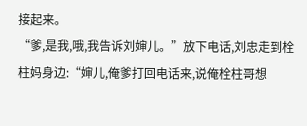接起来。
“爹,是我,哦,我告诉刘婶儿。”放下电话,刘忠走到栓柱妈身边:“婶儿,俺爹打回电话来,说俺栓柱哥想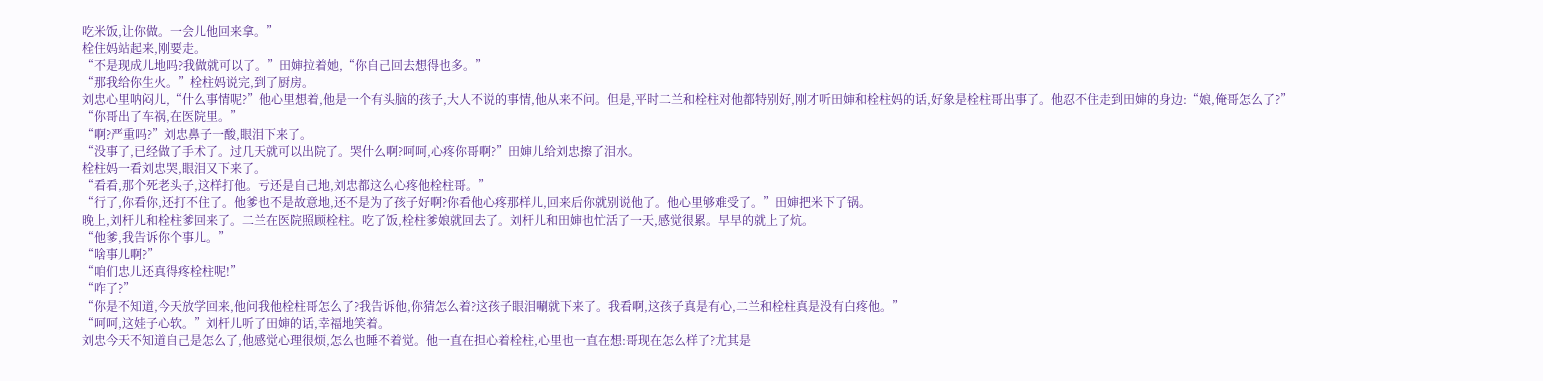吃米饭,让你做。一会儿他回来拿。”
栓住妈站起来,刚要走。
“不是现成儿地吗?我做就可以了。”田婶拉着她,“你自己回去想得也多。”
“那我给你生火。”栓柱妈说完,到了厨房。
刘忠心里呐闷儿,“什么事情呢?”他心里想着,他是一个有头脑的孩子,大人不说的事情,他从来不问。但是,平时二兰和栓柱对他都特别好,刚才听田婶和栓柱妈的话,好象是栓柱哥出事了。他忍不住走到田婶的身边:“娘,俺哥怎么了?”
“你哥出了车祸,在医院里。”
“啊?严重吗?”刘忠鼻子一酸,眼泪下来了。
“没事了,已经做了手术了。过几天就可以出院了。哭什么啊?呵呵,心疼你哥啊?”田婶儿给刘忠擦了泪水。
栓柱妈一看刘忠哭,眼泪又下来了。
“看看,那个死老头子,这样打他。亏还是自己地,刘忠都这么心疼他栓柱哥。”
“行了,你看你,还打不住了。他爹也不是故意地,还不是为了孩子好啊?你看他心疼那样儿,回来后你就别说他了。他心里够难受了。”田婶把米下了锅。
晚上,刘杆儿和栓柱爹回来了。二兰在医院照顾栓柱。吃了饭,栓柱爹娘就回去了。刘杆儿和田婶也忙活了一天,感觉很累。早早的就上了炕。
“他爹,我告诉你个事儿。”
“啥事儿啊?”
“咱们忠儿还真得疼栓柱呢!”
“咋了?”
“你是不知道,今天放学回来,他问我他栓柱哥怎么了?我告诉他,你猜怎么着?这孩子眼泪唰就下来了。我看啊,这孩子真是有心,二兰和栓柱真是没有白疼他。”
“呵呵,这娃子心软。”刘杆儿听了田婶的话,幸福地笑着。
刘忠今天不知道自己是怎么了,他感觉心理很烦,怎么也睡不着觉。他一直在担心着栓柱,心里也一直在想:哥现在怎么样了?尤其是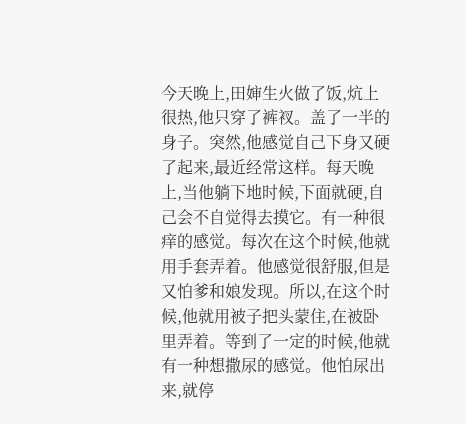今天晚上,田婶生火做了饭,炕上很热,他只穿了裤衩。盖了一半的身子。突然,他感觉自己下身又硬了起来,最近经常这样。每天晚上,当他躺下地时候,下面就硬,自己会不自觉得去摸它。有一种很痒的感觉。每次在这个时候,他就用手套弄着。他感觉很舒服,但是又怕爹和娘发现。所以,在这个时候,他就用被子把头蒙住,在被卧里弄着。等到了一定的时候,他就有一种想撒尿的感觉。他怕尿出来,就停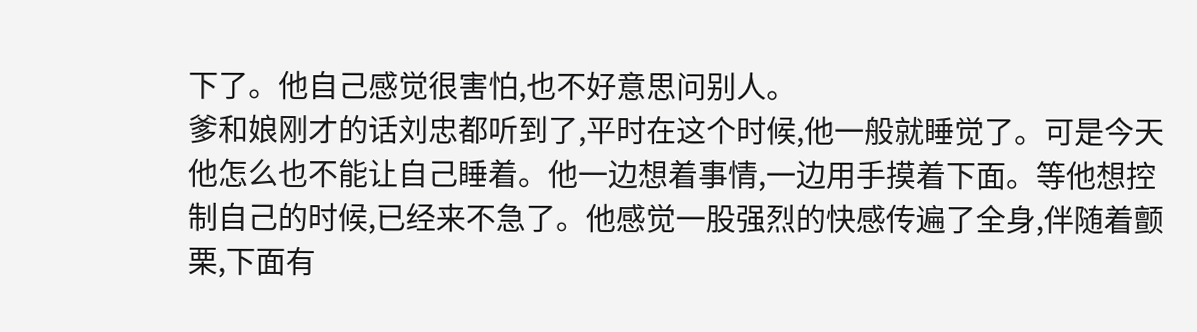下了。他自己感觉很害怕,也不好意思问别人。
爹和娘刚才的话刘忠都听到了,平时在这个时候,他一般就睡觉了。可是今天他怎么也不能让自己睡着。他一边想着事情,一边用手摸着下面。等他想控制自己的时候,已经来不急了。他感觉一股强烈的快感传遍了全身,伴随着颤栗,下面有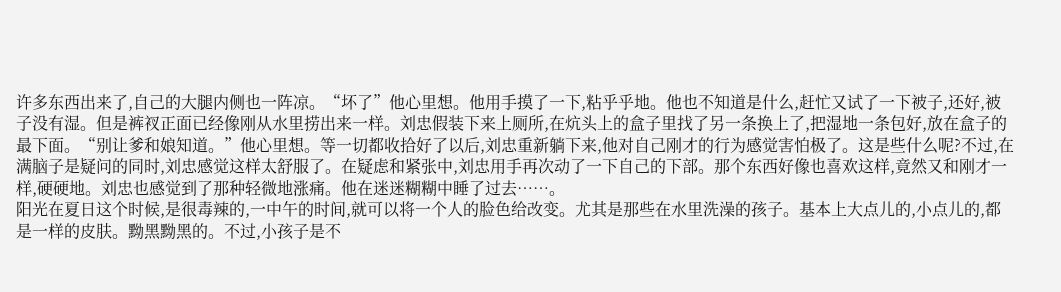许多东西出来了,自己的大腿内侧也一阵凉。“坏了”他心里想。他用手摸了一下,粘乎乎地。他也不知道是什么,赶忙又试了一下被子,还好,被子没有湿。但是裤衩正面已经像刚从水里捞出来一样。刘忠假装下来上厕所,在炕头上的盒子里找了另一条换上了,把湿地一条包好,放在盒子的最下面。“别让爹和娘知道。”他心里想。等一切都收拾好了以后,刘忠重新躺下来,他对自己刚才的行为感觉害怕极了。这是些什么呢?不过,在满脑子是疑问的同时,刘忠感觉这样太舒服了。在疑虑和紧张中,刘忠用手再次动了一下自己的下部。那个东西好像也喜欢这样,竟然又和刚才一样,硬硬地。刘忠也感觉到了那种轻微地涨痛。他在迷迷糊糊中睡了过去……。
阳光在夏日这个时候,是很毒辣的,一中午的时间,就可以将一个人的脸色给改变。尤其是那些在水里洗澡的孩子。基本上大点儿的,小点儿的,都是一样的皮肤。黝黑黝黑的。不过,小孩子是不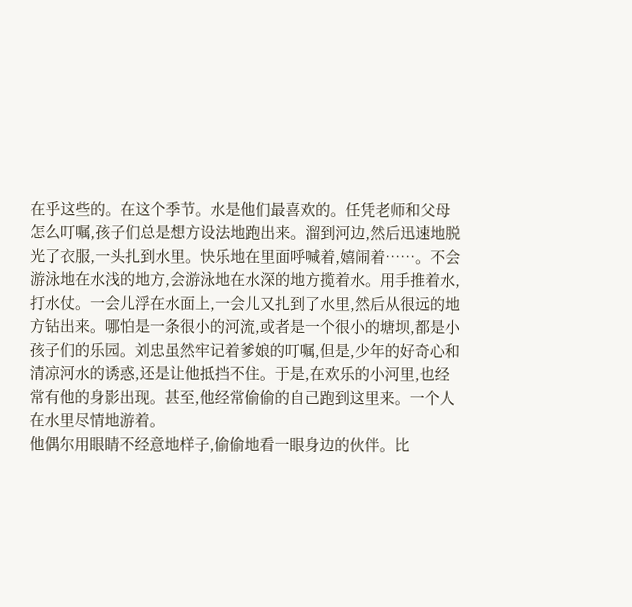在乎这些的。在这个季节。水是他们最喜欢的。任凭老师和父母怎么叮嘱,孩子们总是想方设法地跑出来。溜到河边,然后迅速地脱光了衣服,一头扎到水里。快乐地在里面呼喊着,嬉闹着……。不会游泳地在水浅的地方,会游泳地在水深的地方揽着水。用手推着水,打水仗。一会儿浮在水面上,一会儿又扎到了水里,然后从很远的地方钻出来。哪怕是一条很小的河流,或者是一个很小的塘坝,都是小孩子们的乐园。刘忠虽然牢记着爹娘的叮嘱,但是,少年的好奇心和清凉河水的诱惑,还是让他抵挡不住。于是,在欢乐的小河里,也经常有他的身影出现。甚至,他经常偷偷的自己跑到这里来。一个人在水里尽情地游着。
他偶尔用眼睛不经意地样子,偷偷地看一眼身边的伙伴。比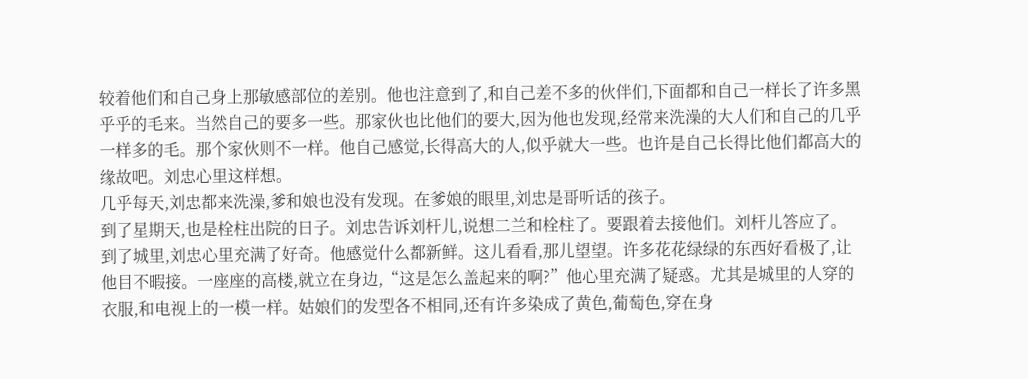较着他们和自己身上那敏感部位的差别。他也注意到了,和自己差不多的伙伴们,下面都和自己一样长了许多黑乎乎的毛来。当然自己的要多一些。那家伙也比他们的要大,因为他也发现,经常来洗澡的大人们和自己的几乎一样多的毛。那个家伙则不一样。他自己感觉,长得高大的人,似乎就大一些。也许是自己长得比他们都高大的缘故吧。刘忠心里这样想。
几乎每天,刘忠都来洗澡,爹和娘也没有发现。在爹娘的眼里,刘忠是哥听话的孩子。
到了星期天,也是栓柱出院的日子。刘忠告诉刘杆儿,说想二兰和栓柱了。要跟着去接他们。刘杆儿答应了。
到了城里,刘忠心里充满了好奇。他感觉什么都新鲜。这儿看看,那儿望望。许多花花绿绿的东西好看极了,让他目不暇接。一座座的高楼,就立在身边,“这是怎么盖起来的啊?”他心里充满了疑惑。尤其是城里的人穿的衣服,和电视上的一模一样。姑娘们的发型各不相同,还有许多染成了黄色,葡萄色,穿在身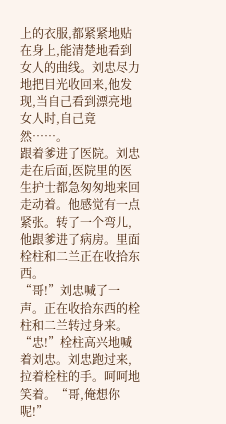上的衣服,都紧紧地贴在身上,能清楚地看到女人的曲线。刘忠尽力地把目光收回来,他发现,当自己看到漂亮地女人时,自己竟然……。
跟着爹进了医院。刘忠走在后面,医院里的医生护士都急匆匆地来回走动着。他感觉有一点紧张。转了一个弯儿,他跟爹进了病房。里面栓柱和二兰正在收拾东西。
“哥!”刘忠喊了一声。正在收拾东西的栓柱和二兰转过身来。
“忠!”栓柱高兴地喊着刘忠。刘忠跑过来,拉着栓柱的手。呵呵地笑着。“哥,俺想你呢!”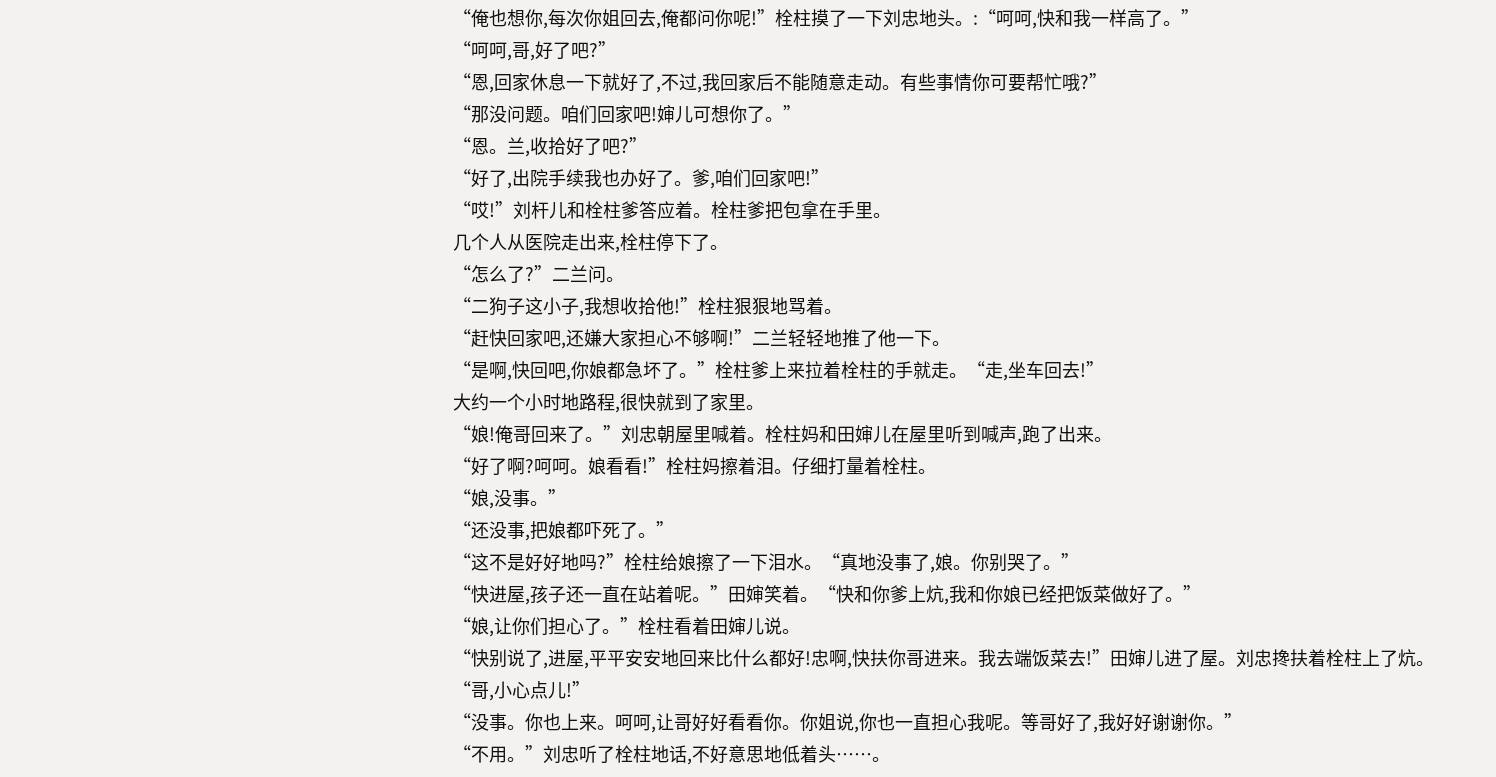“俺也想你,每次你姐回去,俺都问你呢!”栓柱摸了一下刘忠地头。:“呵呵,快和我一样高了。”
“呵呵,哥,好了吧?”
“恩,回家休息一下就好了,不过,我回家后不能随意走动。有些事情你可要帮忙哦?”
“那没问题。咱们回家吧!婶儿可想你了。”
“恩。兰,收拾好了吧?”
“好了,出院手续我也办好了。爹,咱们回家吧!”
“哎!”刘杆儿和栓柱爹答应着。栓柱爹把包拿在手里。
几个人从医院走出来,栓柱停下了。
“怎么了?”二兰问。
“二狗子这小子,我想收拾他!”栓柱狠狠地骂着。
“赶快回家吧,还嫌大家担心不够啊!”二兰轻轻地推了他一下。
“是啊,快回吧,你娘都急坏了。”栓柱爹上来拉着栓柱的手就走。“走,坐车回去!”
大约一个小时地路程,很快就到了家里。
“娘!俺哥回来了。”刘忠朝屋里喊着。栓柱妈和田婶儿在屋里听到喊声,跑了出来。
“好了啊?呵呵。娘看看!”栓柱妈擦着泪。仔细打量着栓柱。
“娘,没事。”
“还没事,把娘都吓死了。”
“这不是好好地吗?”栓柱给娘擦了一下泪水。“真地没事了,娘。你别哭了。”
“快进屋,孩子还一直在站着呢。”田婶笑着。“快和你爹上炕,我和你娘已经把饭菜做好了。”
“娘,让你们担心了。”栓柱看着田婶儿说。
“快别说了,进屋,平平安安地回来比什么都好!忠啊,快扶你哥进来。我去端饭菜去!”田婶儿进了屋。刘忠搀扶着栓柱上了炕。
“哥,小心点儿!”
“没事。你也上来。呵呵,让哥好好看看你。你姐说,你也一直担心我呢。等哥好了,我好好谢谢你。”
“不用。”刘忠听了栓柱地话,不好意思地低着头……。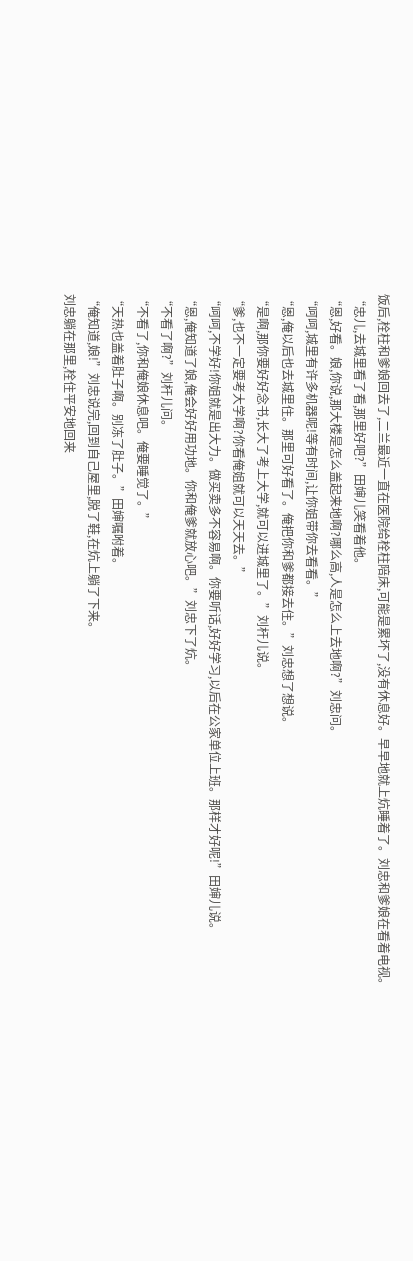饭后,栓柱和爹娘回去了,二兰最近一直在医院给栓柱陪床,可能是累坏了,没有休息好。早早地就上炕睡着了。刘忠和爹娘在看着电视。
“忠儿,去城里看了看,那里好吧?”田婶儿笑看着他。
“恩,好看。娘,你说,那大楼是怎么盖起来地啊?哪么高,人是怎么上去地啊?”刘忠问。
“呵呵,城里有许多机器呢!等有时间,让你姐带你去看看。”
“恩,俺以后也去城里住。那里可好看了。俺把你和爹都接去住。”刘忠想了想说。
“是啊,那你要好好念书,长大了考上大学,就可以进城里了。”刘杆儿说。
“爹,也不一定要考大学啊?你看俺姐就可以天天去。”
“呵呵,不学好!你姐就是出大力。做买卖多不容易啊。你要听话,好好学习,以后在公家单位上班。那样才好呢!”田婶儿说。
“恩,俺知道了娘,俺会好好用功地。你和俺爹就放心吧。”刘忠下了炕。
“不看了啊?”刘杆儿问。
“不看了,你和俺娘休息吧。俺要睡觉了。”
“天热也盖着肚子啊。别冻了肚子。”田婶嘱咐着。
“俺知道,娘!”刘忠说完,回到自己屋里,脱了鞋,在炕上躺了下来。
刘忠躺在那里,栓住平安地回来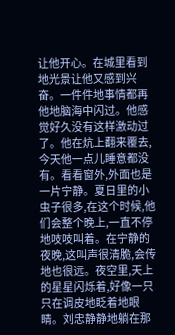让他开心。在城里看到地光景让他又感到兴奋。一件件地事情都再他地脑海中闪过。他感觉好久没有这样激动过了。他在炕上翻来覆去,今天他一点儿睡意都没有。看看窗外,外面也是一片宁静。夏日里的小虫子很多,在这个时候,他们会整个晚上,一直不停地吱吱叫着。在宁静的夜晚,这叫声很清脆,会传地也很远。夜空里,天上的星星闪烁着,好像一只只在调皮地眨着地眼睛。刘忠静静地躺在那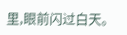里,眼前闪过白天。